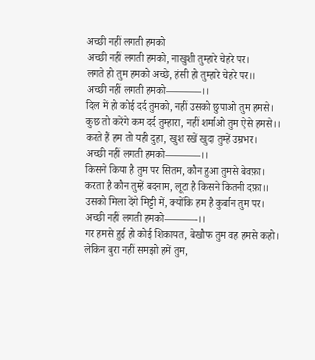अच्छी नहीं लगती हमको
अच्छी नहीं लगती हमको, नाखुशी तुम्हारे चेहरे पर।
लगते हो तुम हमको अच्छे, हंसी हो तुम्हारे चेहरे पर।।
अच्छी नहीं लगती हमको———–।।
दिल में हो कोई दर्द तुमको, नहीं उसको छुपाओ तुम हमसे।
कुछ तो करेंगे कम दर्द तुम्हारा, नहीं शर्माओ तुम ऐसे हमसे।।
करते हैं हम तो यही दुहा, खुश रखें खुदा तुम्हें उम्रभर।
अच्छी नहीं लगती हमको———–।।
किसने किया है तुम पर सितम, कौन हुआ तुमसे बेवफ़ा।
करता है कौन तुम्हें बदनाम, लूटा है किसने कितनी दफ़ा।।
उसको मिला देंगे मिट्टी में, क्योंकि हम है कुर्बान तुम पर।
अच्छी नहीं लगती हमको———-।।
गर हमसे हुई हो कोई शिकायत, बेखौफ तुम वह हमसे कहो।
लेकिन बुरा नहीं समझो हमें तुम,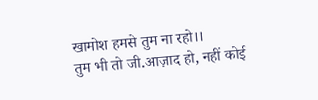खामोश हमसे तुम ना रहो।।
तुम भी तो जी.आज़ाद हो, नहीं कोई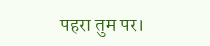पहरा तुम पर।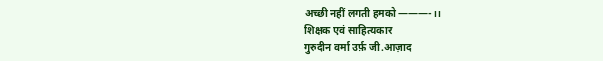अच्छी नहीं लगती हमको———-।।
शिक्षक एवं साहित्यकार
गुरुदीन वर्मा उर्फ़ जी.आज़ाद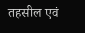तहसील एवं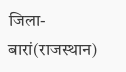जिला-बारां(राजस्थान)